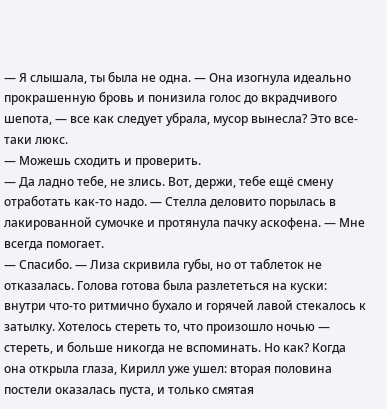— Я слышала, ты была не одна. — Она изогнула идеально прокрашенную бровь и понизила голос до вкрадчивого шепота, — все как следует убрала, мусор вынесла? Это все-таки люкс.
— Можешь сходить и проверить.
— Да ладно тебе, не злись. Вот, держи, тебе ещё смену отработать как-то надо. — Стелла деловито порылась в лакированной сумочке и протянула пачку аскофена. — Мне всегда помогает.
— Спасибо. — Лиза скривила губы, но от таблеток не отказалась. Голова готова была разлететься на куски: внутри что-то ритмично бухало и горячей лавой стекалось к затылку. Хотелось стереть то, что произошло ночью — стереть, и больше никогда не вспоминать. Но как? Когда она открыла глаза, Кирилл уже ушел: вторая половина постели оказалась пуста, и только смятая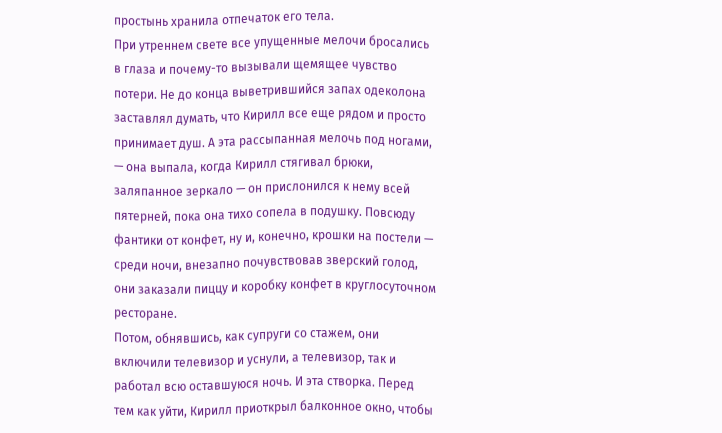простынь хранила отпечаток его тела.
При утреннем свете все упущенные мелочи бросались в глаза и почему-то вызывали щемящее чувство потери. Не до конца выветрившийся запах одеколона заставлял думать, что Кирилл все еще рядом и просто принимает душ. А эта рассыпанная мелочь под ногами, — она выпала, когда Кирилл стягивал брюки, заляпанное зеркало — он прислонился к нему всей пятерней, пока она тихо сопела в подушку. Повсюду фантики от конфет, ну и, конечно, крошки на постели — среди ночи, внезапно почувствовав зверский голод, они заказали пиццу и коробку конфет в круглосуточном ресторане.
Потом, обнявшись, как супруги со стажем, они включили телевизор и уснули, а телевизор, так и работал всю оставшуюся ночь. И эта створка. Перед тем как уйти, Кирилл приоткрыл балконное окно, чтобы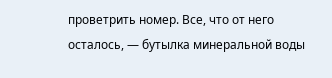проветрить номер. Все, что от него осталось, — бутылка минеральной воды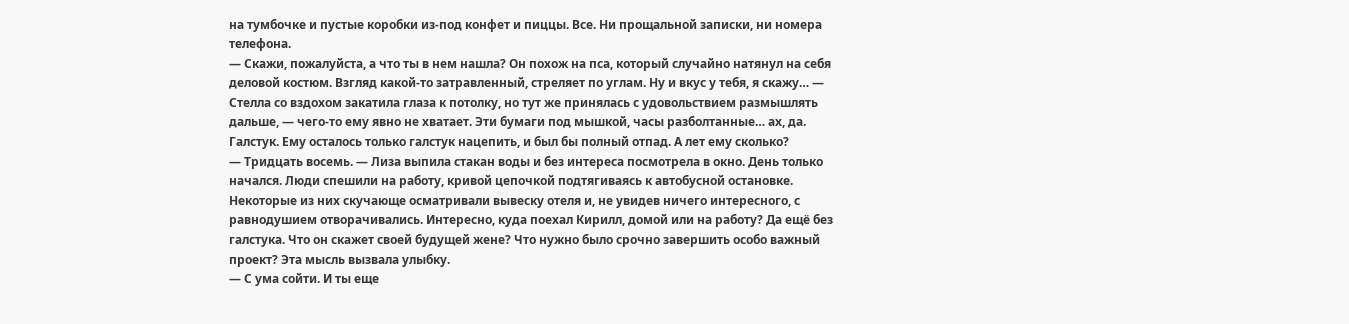на тумбочке и пустые коробки из-под конфет и пиццы. Все. Ни прощальной записки, ни номера телефона.
— Скажи, пожалуйста, а что ты в нем нашла? Он похож на пса, который случайно натянул на себя деловой костюм. Взгляд какой-то затравленный, стреляет по углам. Ну и вкус у тебя, я скажу… — Стелла со вздохом закатила глаза к потолку, но тут же принялась с удовольствием размышлять дальше, — чего-то ему явно не хватает. Эти бумаги под мышкой, часы разболтанные… ах, да. Галстук. Ему осталось только галстук нацепить, и был бы полный отпад. А лет ему сколько?
— Тридцать восемь. — Лиза выпила стакан воды и без интереса посмотрела в окно. День только начался. Люди спешили на работу, кривой цепочкой подтягиваясь к автобусной остановке. Некоторые из них скучающе осматривали вывеску отеля и, не увидев ничего интересного, с равнодушием отворачивались. Интересно, куда поехал Кирилл, домой или на работу? Да ещё без галстука. Что он скажет своей будущей жене? Что нужно было срочно завершить особо важный проект? Эта мысль вызвала улыбку.
— С ума сойти. И ты еще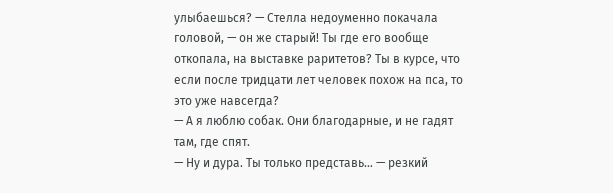улыбаешься? — Стелла недоуменно покачала головой, — он же старый! Ты где его вообще откопала, на выставке раритетов? Ты в курсе, что если после тридцати лет человек похож на пса, то это уже навсегда?
— А я люблю собак. Они благодарные, и не гадят там, где спят.
— Ну и дура. Ты только представь… — резкий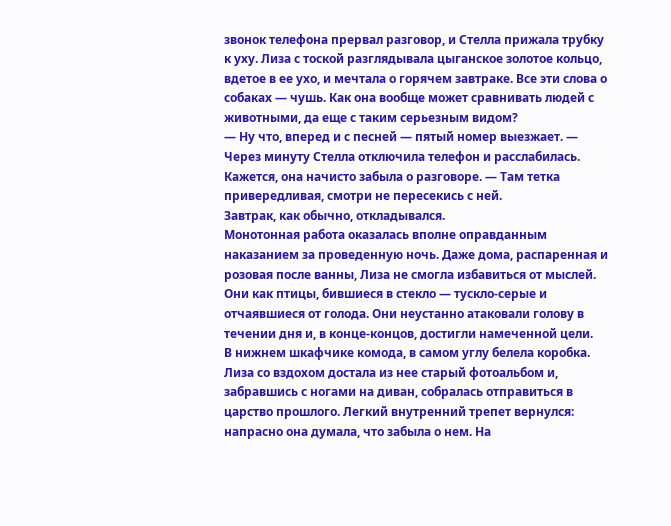звонок телефона прервал разговор, и Стелла прижала трубку к уху. Лиза с тоской разглядывала цыганское золотое кольцо, вдетое в ее ухо, и мечтала о горячем завтраке. Все эти слова о собаках — чушь. Как она вообще может сравнивать людей с животными, да еще с таким серьезным видом?
— Ну что, вперед и с песней — пятый номер выезжает. — Через минуту Стелла отключила телефон и расслабилась. Кажется, она начисто забыла о разговоре. — Там тетка привередливая, смотри не пересекись с ней.
Завтрак, как обычно, откладывался.
Монотонная работа оказалась вполне оправданным наказанием за проведенную ночь. Даже дома, распаренная и розовая после ванны, Лиза не смогла избавиться от мыслей. Они как птицы, бившиеся в стекло — тускло-серые и отчаявшиеся от голода. Они неустанно атаковали голову в течении дня и, в конце-концов, достигли намеченной цели.
В нижнем шкафчике комода, в самом углу белела коробка. Лиза со вздохом достала из нее старый фотоальбом и, забравшись с ногами на диван, собралась отправиться в царство прошлого. Легкий внутренний трепет вернулся: напрасно она думала, что забыла о нем. На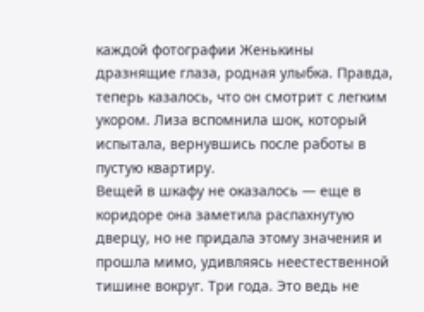каждой фотографии Женькины дразнящие глаза, родная улыбка. Правда, теперь казалось, что он смотрит с легким укором. Лиза вспомнила шок, который испытала, вернувшись после работы в пустую квартиру.
Вещей в шкафу не оказалось — еще в коридоре она заметила распахнутую дверцу, но не придала этому значения и прошла мимо, удивляясь неестественной тишине вокруг. Три года. Это ведь не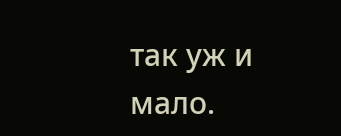так уж и мало.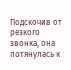Подскочив от резкого звонка, она потянулась к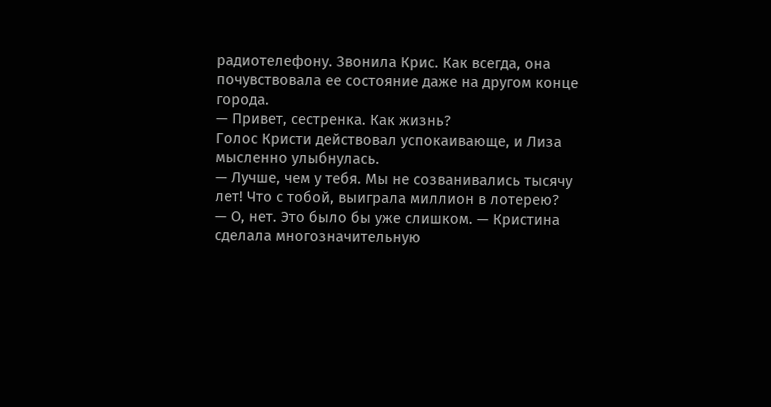радиотелефону. Звонила Крис. Как всегда, она почувствовала ее состояние даже на другом конце города.
— Привет, сестренка. Как жизнь?
Голос Кристи действовал успокаивающе, и Лиза мысленно улыбнулась.
— Лучше, чем у тебя. Мы не созванивались тысячу лет! Что с тобой, выиграла миллион в лотерею?
— О, нет. Это было бы уже слишком. — Кристина сделала многозначительную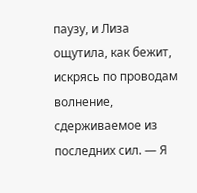паузу, и Лиза ощутила, как бежит, искрясь по проводам волнение, сдерживаемое из последних сил. — Я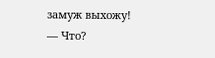замуж выхожу!
— Что?